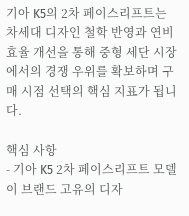기아 K5의 2차 페이스리프트는 차세대 디자인 철학 반영과 연비 효율 개선을 통해 중형 세단 시장에서의 경쟁 우위를 확보하며 구매 시점 선택의 핵심 지표가 됩니다.

핵심 사항
- 기아 K5 2차 페이스리프트 모델이 브랜드 고유의 디자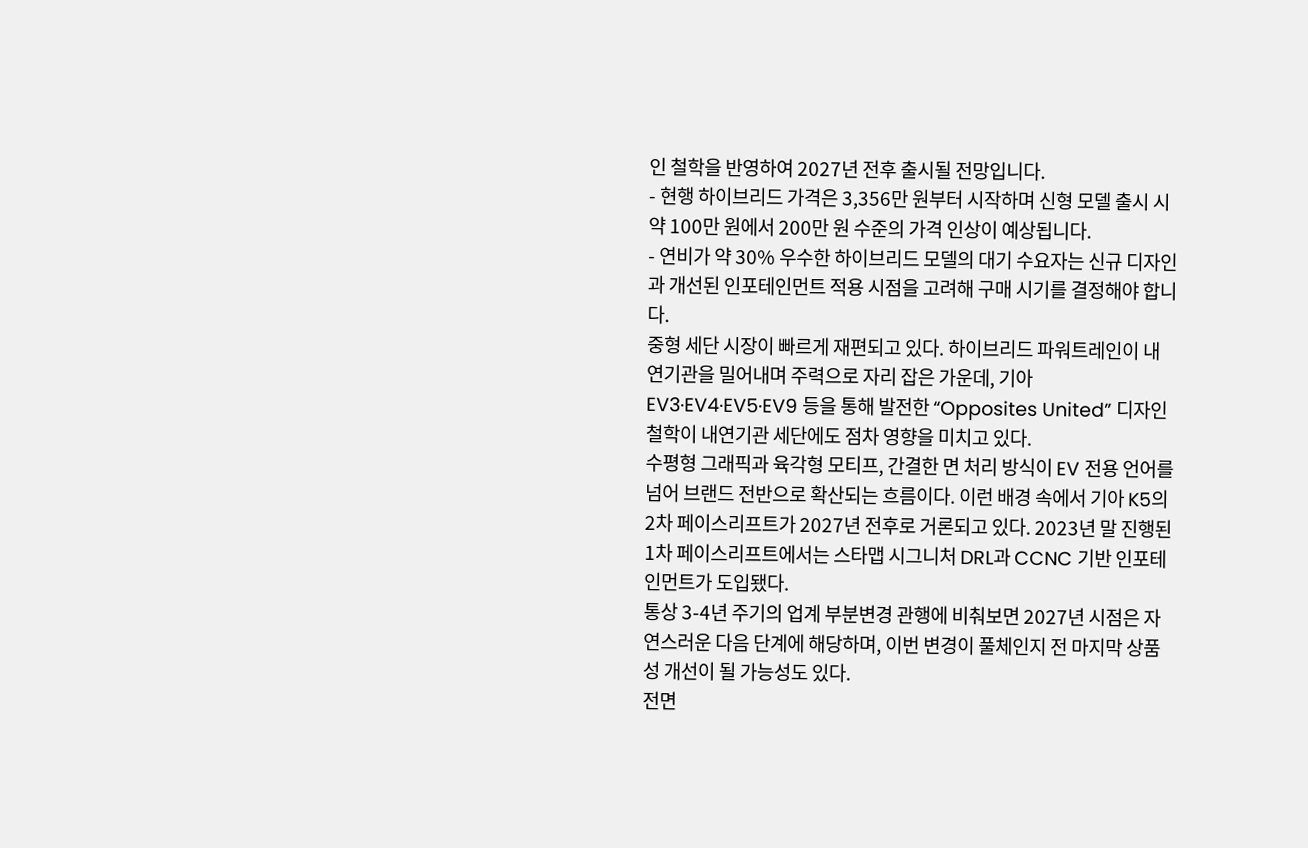인 철학을 반영하여 2027년 전후 출시될 전망입니다.
- 현행 하이브리드 가격은 3,356만 원부터 시작하며 신형 모델 출시 시 약 100만 원에서 200만 원 수준의 가격 인상이 예상됩니다.
- 연비가 약 30% 우수한 하이브리드 모델의 대기 수요자는 신규 디자인과 개선된 인포테인먼트 적용 시점을 고려해 구매 시기를 결정해야 합니다.
중형 세단 시장이 빠르게 재편되고 있다. 하이브리드 파워트레인이 내연기관을 밀어내며 주력으로 자리 잡은 가운데, 기아 EV3·EV4·EV5·EV9 등을 통해 발전한 “Opposites United” 디자인 철학이 내연기관 세단에도 점차 영향을 미치고 있다.
수평형 그래픽과 육각형 모티프, 간결한 면 처리 방식이 EV 전용 언어를 넘어 브랜드 전반으로 확산되는 흐름이다. 이런 배경 속에서 기아 K5의 2차 페이스리프트가 2027년 전후로 거론되고 있다. 2023년 말 진행된 1차 페이스리프트에서는 스타맵 시그니처 DRL과 CCNC 기반 인포테인먼트가 도입됐다.
통상 3-4년 주기의 업계 부분변경 관행에 비춰보면 2027년 시점은 자연스러운 다음 단계에 해당하며, 이번 변경이 풀체인지 전 마지막 상품성 개선이 될 가능성도 있다.
전면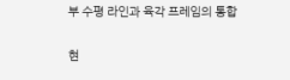부 수평 라인과 육각 프레임의 통합

현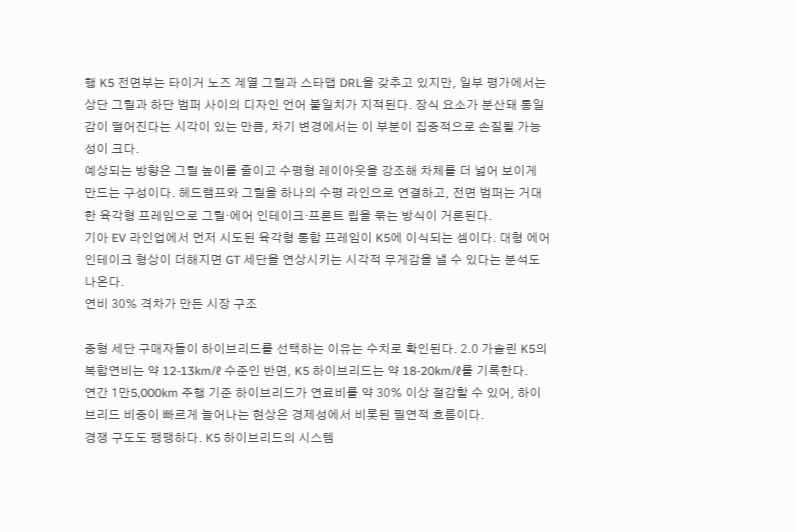행 K5 전면부는 타이거 노즈 계열 그릴과 스타맵 DRL을 갖추고 있지만, 일부 평가에서는 상단 그릴과 하단 범퍼 사이의 디자인 언어 불일치가 지적된다. 장식 요소가 분산돼 통일감이 떨어진다는 시각이 있는 만큼, 차기 변경에서는 이 부분이 집중적으로 손질될 가능성이 크다.
예상되는 방향은 그릴 높이를 줄이고 수평형 레이아웃을 강조해 차체를 더 넓어 보이게 만드는 구성이다. 헤드램프와 그릴을 하나의 수평 라인으로 연결하고, 전면 범퍼는 거대한 육각형 프레임으로 그릴·에어 인테이크·프론트 립을 묶는 방식이 거론된다.
기아 EV 라인업에서 먼저 시도된 육각형 통합 프레임이 K5에 이식되는 셈이다. 대형 에어 인테이크 형상이 더해지면 GT 세단을 연상시키는 시각적 무게감을 낼 수 있다는 분석도 나온다.
연비 30% 격차가 만든 시장 구조

중형 세단 구매자들이 하이브리드를 선택하는 이유는 수치로 확인된다. 2.0 가솔린 K5의 복합연비는 약 12-13km/ℓ 수준인 반면, K5 하이브리드는 약 18-20km/ℓ를 기록한다.
연간 1만5,000km 주행 기준 하이브리드가 연료비를 약 30% 이상 절감할 수 있어, 하이브리드 비중이 빠르게 늘어나는 현상은 경제성에서 비롯된 필연적 흐름이다.
경쟁 구도도 팽팽하다. K5 하이브리드의 시스템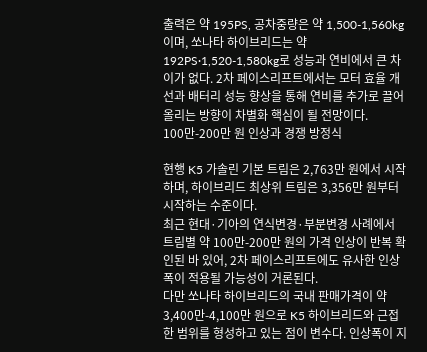출력은 약 195PS, 공차중량은 약 1,500-1,560kg이며, 쏘나타 하이브리드는 약 192PS·1,520-1,580kg로 성능과 연비에서 큰 차이가 없다. 2차 페이스리프트에서는 모터 효율 개선과 배터리 성능 향상을 통해 연비를 추가로 끌어올리는 방향이 차별화 핵심이 될 전망이다.
100만-200만 원 인상과 경쟁 방정식

현행 K5 가솔린 기본 트림은 2,763만 원에서 시작하며, 하이브리드 최상위 트림은 3,356만 원부터 시작하는 수준이다.
최근 현대·기아의 연식변경·부분변경 사례에서 트림별 약 100만-200만 원의 가격 인상이 반복 확인된 바 있어, 2차 페이스리프트에도 유사한 인상폭이 적용될 가능성이 거론된다.
다만 쏘나타 하이브리드의 국내 판매가격이 약 3,400만-4,100만 원으로 K5 하이브리드와 근접한 범위를 형성하고 있는 점이 변수다. 인상폭이 지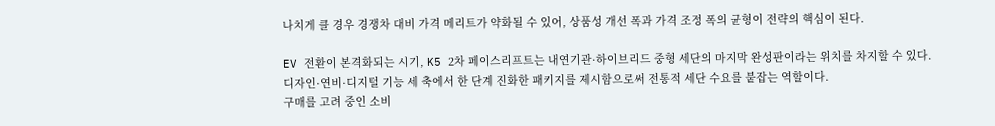나치게 클 경우 경쟁차 대비 가격 메리트가 약화될 수 있어, 상품성 개선 폭과 가격 조정 폭의 균형이 전략의 핵심이 된다.

EV 전환이 본격화되는 시기, K5 2차 페이스리프트는 내연기관·하이브리드 중형 세단의 마지막 완성판이라는 위치를 차지할 수 있다. 디자인·연비·디지털 기능 세 축에서 한 단계 진화한 패키지를 제시함으로써 전통적 세단 수요를 붙잡는 역할이다.
구매를 고려 중인 소비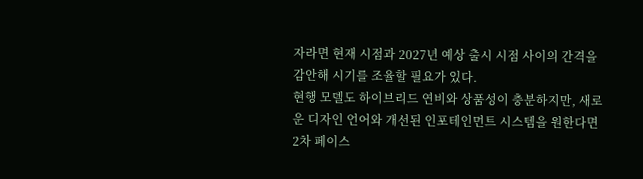자라면 현재 시점과 2027년 예상 출시 시점 사이의 간격을 감안해 시기를 조율할 필요가 있다.
현행 모델도 하이브리드 연비와 상품성이 충분하지만, 새로운 디자인 언어와 개선된 인포테인먼트 시스템을 원한다면 2차 페이스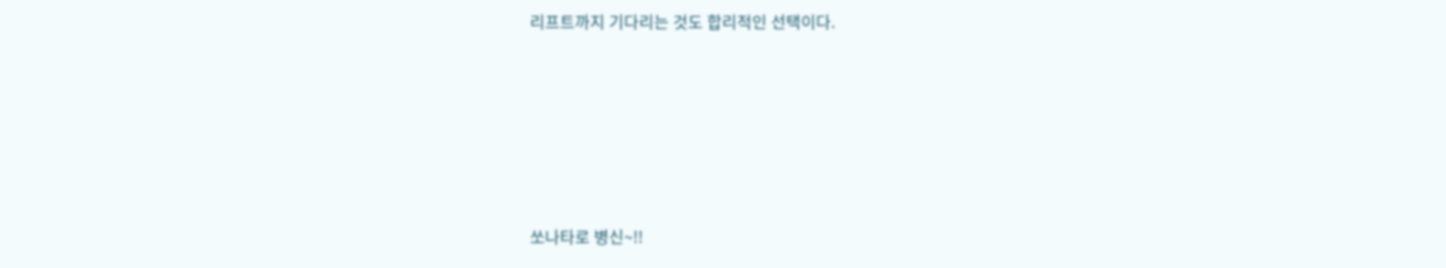리프트까지 기다리는 것도 합리적인 선택이다.






쏘나타로 병신~!!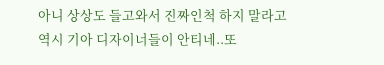아니 상상도 들고와서 진짜인척 하지 말라고
역시 기아 디자이너들이 안티네..또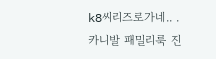k8씨리즈로가네.. .
카니발 패밀리룩 진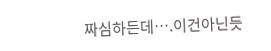짜심하든데….이건아닌듯